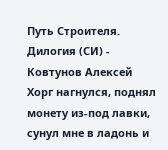Путь Строителя. Дилогия (СИ) - Ковтунов Алексей
Хорг нагнулся, поднял монету из‑под лавки, сунул мне в ладонь и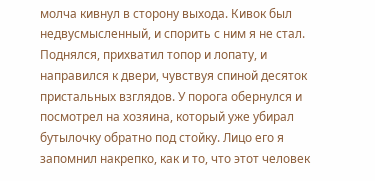молча кивнул в сторону выхода. Кивок был недвусмысленный, и спорить с ним я не стал.
Поднялся, прихватил топор и лопату, и направился к двери, чувствуя спиной десяток пристальных взглядов. У порога обернулся и посмотрел на хозяина, который уже убирал бутылочку обратно под стойку. Лицо его я запомнил накрепко, как и то, что этот человек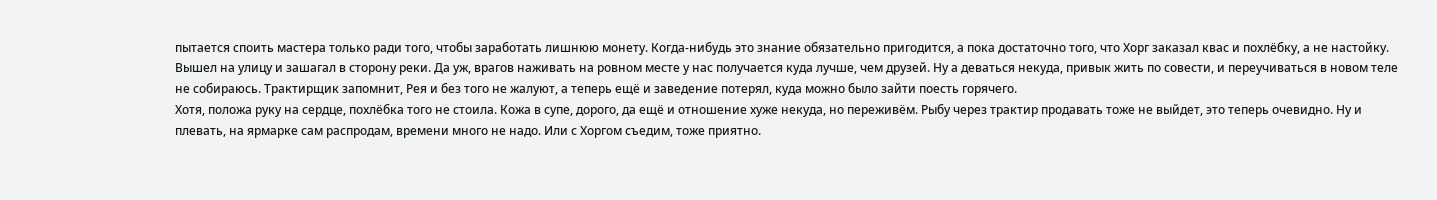пытается споить мастера только ради того, чтобы заработать лишнюю монету. Когда‑нибудь это знание обязательно пригодится, а пока достаточно того, что Хорг заказал квас и похлёбку, а не настойку.
Вышел на улицу и зашагал в сторону реки. Да уж, врагов наживать на ровном месте у нас получается куда лучше, чем друзей. Ну а деваться некуда, привык жить по совести, и переучиваться в новом теле не собираюсь. Трактирщик запомнит, Рея и без того не жалуют, а теперь ещё и заведение потерял, куда можно было зайти поесть горячего.
Хотя, положа руку на сердце, похлёбка того не стоила. Кожа в супе, дорого, да ещё и отношение хуже некуда, но переживём. Рыбу через трактир продавать тоже не выйдет, это теперь очевидно. Ну и плевать, на ярмарке сам распродам, времени много не надо. Или с Хоргом съедим, тоже приятно.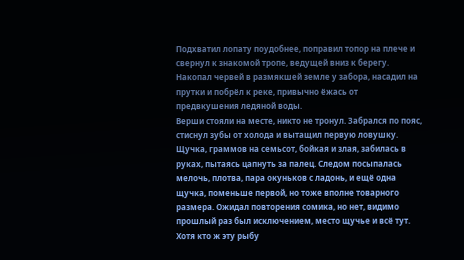Подхватил лопату поудобнее, поправил топор на плече и свернул к знакомой тропе, ведущей вниз к берегу. Накопал червей в размякшей земле у забора, насадил на прутки и побрёл к реке, привычно ёжась от предвкушения ледяной воды.
Верши стояли на месте, никто не тронул. Забрался по пояс, стиснул зубы от холода и вытащил первую ловушку. Щучка, граммов на семьсот, бойкая и злая, забилась в руках, пытаясь цапнуть за палец. Следом посыпалась мелочь, плотва, пара окуньков с ладонь, и ещё одна щучка, поменьше первой, но тоже вполне товарного размера. Ожидал повторения сомика, но нет, видимо прошлый раз был исключением, место щучье и всё тут. Хотя кто ж эту рыбу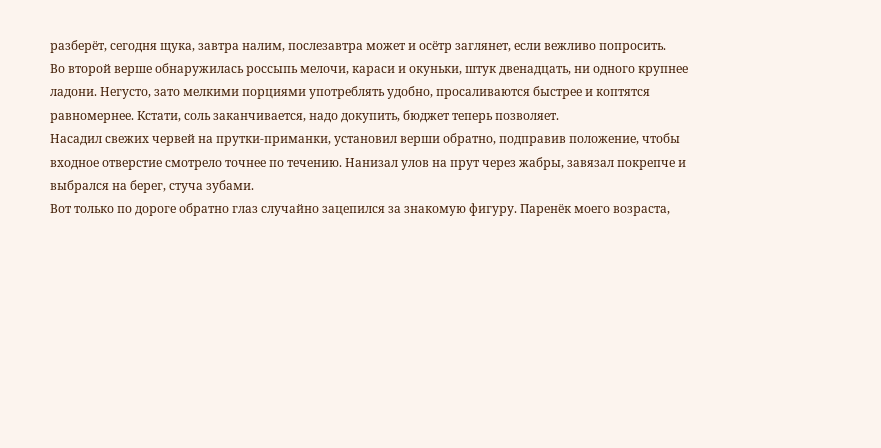разберёт, сегодня щука, завтра налим, послезавтра может и осётр заглянет, если вежливо попросить.
Во второй верше обнаружилась россыпь мелочи, караси и окуньки, штук двенадцать, ни одного крупнее ладони. Негусто, зато мелкими порциями употреблять удобно, просаливаются быстрее и коптятся равномернее. Кстати, соль заканчивается, надо докупить, бюджет теперь позволяет.
Насадил свежих червей на прутки‑приманки, установил верши обратно, подправив положение, чтобы входное отверстие смотрело точнее по течению. Нанизал улов на прут через жабры, завязал покрепче и выбрался на берег, стуча зубами.
Вот только по дороге обратно глаз случайно зацепился за знакомую фигуру. Паренёк моего возраста,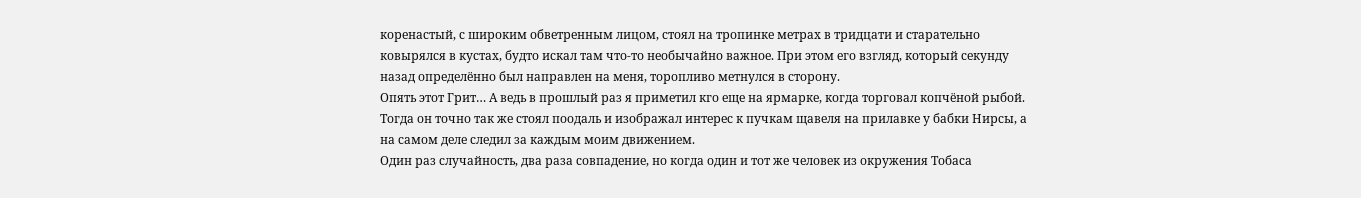коренастый, с широким обветренным лицом, стоял на тропинке метрах в тридцати и старательно ковырялся в кустах, будто искал там что‑то необычайно важное. При этом его взгляд, который секунду назад определённо был направлен на меня, торопливо метнулся в сторону.
Опять этот Грит… А ведь в прошлый раз я приметил кго еще на ярмарке, когда торговал копчёной рыбой. Тогда он точно так же стоял поодаль и изображал интерес к пучкам щавеля на прилавке у бабки Нирсы, а на самом деле следил за каждым моим движением.
Один раз случайность, два раза совпадение, но когда один и тот же человек из окружения Тобаса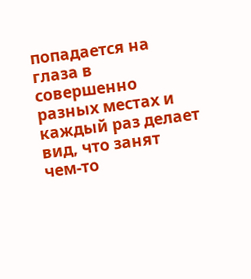попадается на глаза в совершенно разных местах и каждый раз делает вид, что занят чем‑то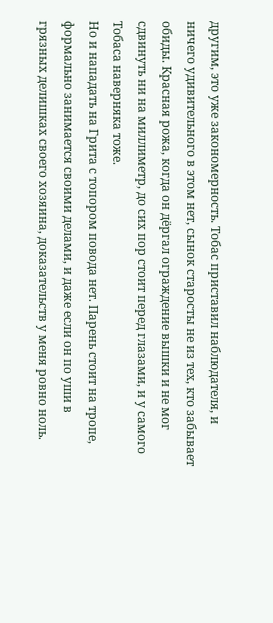другим, это уже закономерность. Тобас приставил наблюдателя, и ничего удивительного в этом нет, сынок старосты не из тех, кто забывает обиды. Красная рожа, когда он дёргал ограждение вышки и не мог сдвинуть ни на миллиметр, до сих пор стоит перед глазами, и у самого Тобаса наверняка тоже.
Но и нападать на Грита с топором повода нет. Парень стоит на тропе, формально занимается своими делами, и даже если он по уши в грязных делишках своего хозяина, доказательств у меня ровно ноль.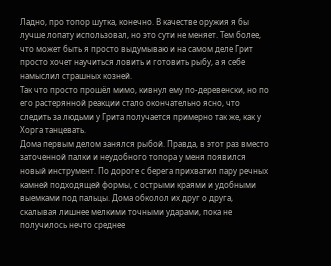Ладно, про топор шутка, конечно. В качестве оружия я бы лучше лопату использовал, но это сути не меняет. Тем более, что может быть я просто выдумываю и на самом деле Грит просто хочет научиться ловить и готовить рыбу, а я себе намыслил страшных козней.
Так что просто прошёл мимо, кивнул ему по‑деревенски, но по его растерянной реакции стало окончательно ясно, что следить за людьми у Грита получается примерно так же, как у Хорга танцевать.
Дома первым делом занялся рыбой. Правда, в этот раз вместо заточенной палки и неудобного топора у меня появился новый инструмент. По дороге с берега прихватил пару речных камней подходящей формы, с острыми краями и удобными выемками под пальцы. Дома обколол их друг о друга, скалывая лишнее мелкими точными ударами, пока не получилось нечто среднее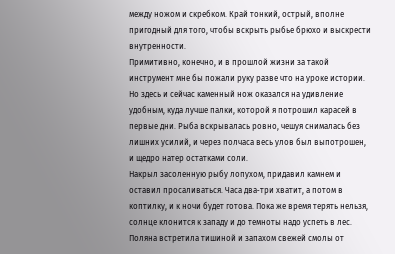между ножом и скребком. Край тонкий, острый, вполне пригодный для того, чтобы вскрыть рыбье брюхо и выскрести внутренности.
Примитивно, конечно, и в прошлой жизни за такой инструмент мне бы пожали руку разве что на уроке истории. Но здесь и сейчас каменный нож оказался на удивление удобным, куда лучше палки, которой я потрошил карасей в первые дни. Рыба вскрывалась ровно, чешуя снималась без лишних усилий, и через полчаса весь улов был выпотрошен, и щедро натер остатками соли.
Накрыл засоленную рыбу лопухом, придавил камнем и оставил просаливаться. Часа два‑три хватит, а потом в коптилку, и к ночи будет готова. Пока же время терять нельзя, солнце клонится к западу и до темноты надо успеть в лес.
Поляна встретила тишиной и запахом свежей смолы от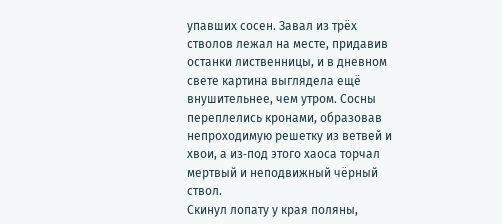упавших сосен. Завал из трёх стволов лежал на месте, придавив останки лиственницы, и в дневном свете картина выглядела ещё внушительнее, чем утром. Сосны переплелись кронами, образовав непроходимую решетку из ветвей и хвои, а из‑под этого хаоса торчал мертвый и неподвижный чёрный ствол.
Скинул лопату у края поляны,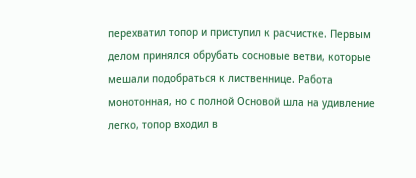перехватил топор и приступил к расчистке. Первым делом принялся обрубать сосновые ветви, которые мешали подобраться к лиственнице. Работа монотонная, но с полной Основой шла на удивление легко, топор входил в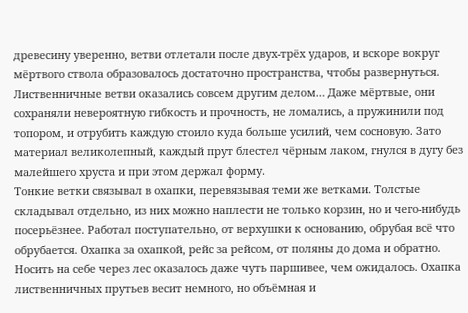древесину уверенно, ветви отлетали после двух‑трёх ударов, и вскоре вокруг мёртвого ствола образовалось достаточно пространства, чтобы развернуться.
Лиственничные ветви оказались совсем другим делом… Даже мёртвые, они сохраняли невероятную гибкость и прочность, не ломались, а пружинили под топором, и отрубить каждую стоило куда больше усилий, чем сосновую. Зато материал великолепный, каждый прут блестел чёрным лаком, гнулся в дугу без малейшего хруста и при этом держал форму.
Тонкие ветки связывал в охапки, перевязывая теми же ветками. Толстые складывал отдельно, из них можно наплести не только корзин, но и чего‑нибудь посерьёзнее. Работал поступательно, от верхушки к основанию, обрубая всё что обрубается. Охапка за охапкой, рейс за рейсом, от поляны до дома и обратно.
Носить на себе через лес оказалось даже чуть паршивее, чем ожидалось. Охапка лиственничных прутьев весит немного, но объёмная и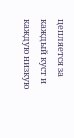цепляется за каждый куст и каждую низкую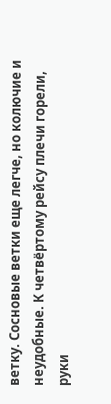ветку. Сосновые ветки еще легче, но колючие и неудобные. К четвёртому рейсу плечи горели, руки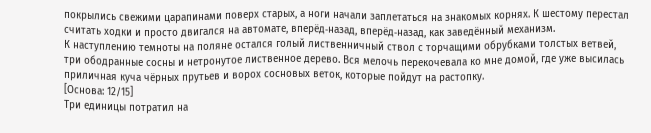покрылись свежими царапинами поверх старых, а ноги начали заплетаться на знакомых корнях. К шестому перестал считать ходки и просто двигался на автомате, вперёд‑назад, вперёд‑назад, как заведённый механизм.
К наступлению темноты на поляне остался голый лиственничный ствол с торчащими обрубками толстых ветвей, три ободранные сосны и нетронутое лиственное дерево. Вся мелочь перекочевала ко мне домой, где уже высилась приличная куча чёрных прутьев и ворох сосновых веток, которые пойдут на растопку.
[Основа: 12/15]
Три единицы потратил на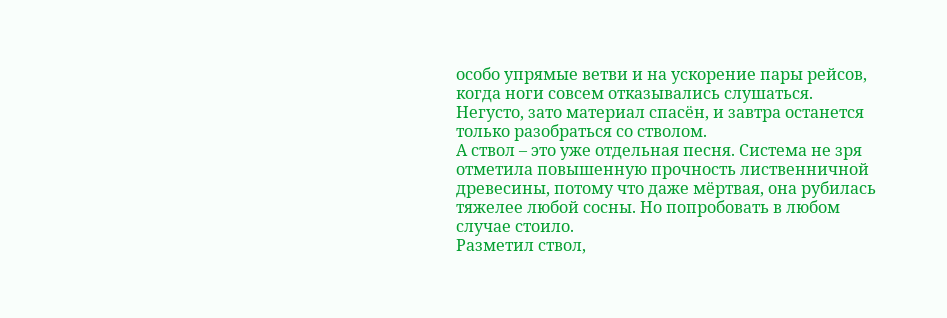особо упрямые ветви и на ускорение пары рейсов, когда ноги совсем отказывались слушаться. Негусто, зато материал спасён, и завтра останется только разобраться со стволом.
А ствол – это уже отдельная песня. Система не зря отметила повышенную прочность лиственничной древесины, потому что даже мёртвая, она рубилась тяжелее любой сосны. Но попробовать в любом случае стоило.
Разметил ствол,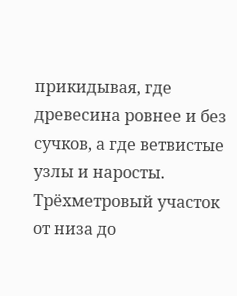прикидывая, где древесина ровнее и без сучков, а где ветвистые узлы и наросты. Трёхметровый участок от низа до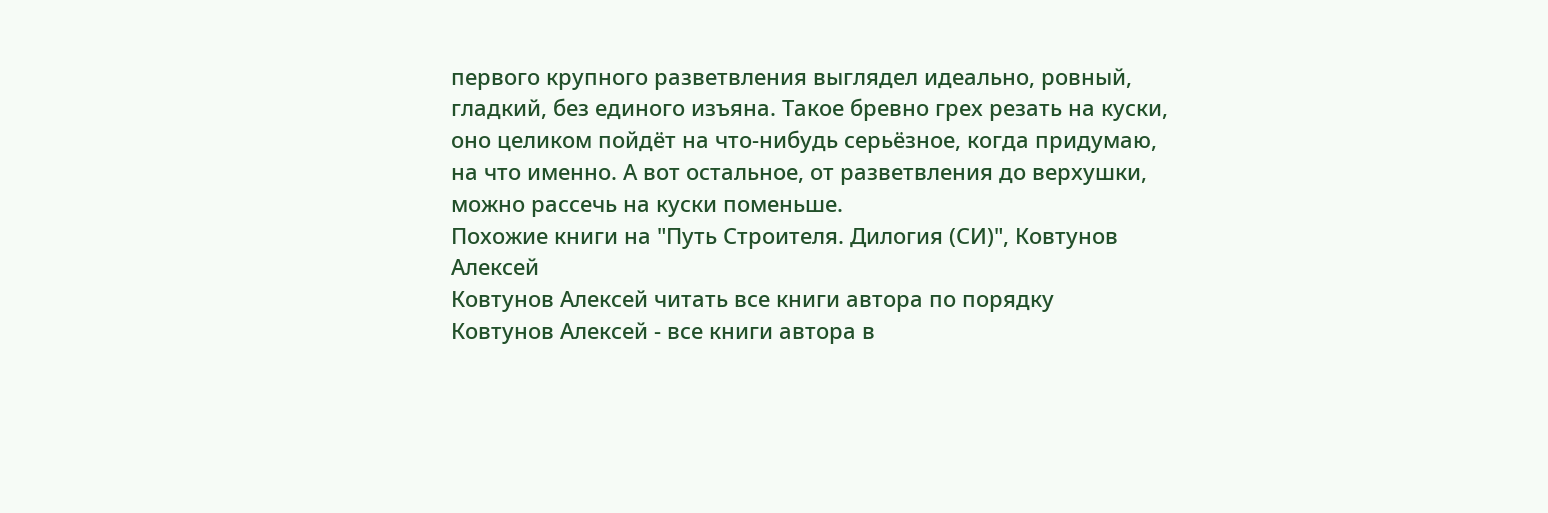первого крупного разветвления выглядел идеально, ровный, гладкий, без единого изъяна. Такое бревно грех резать на куски, оно целиком пойдёт на что‑нибудь серьёзное, когда придумаю, на что именно. А вот остальное, от разветвления до верхушки, можно рассечь на куски поменьше.
Похожие книги на "Путь Строителя. Дилогия (СИ)", Ковтунов Алексей
Ковтунов Алексей читать все книги автора по порядку
Ковтунов Алексей - все книги автора в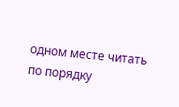одном месте читать по порядку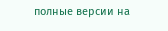полные версии на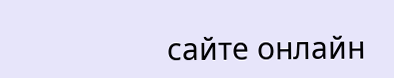сайте онлайн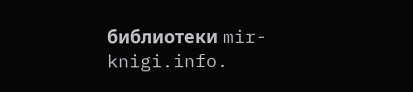библиотеки mir-knigi.info.